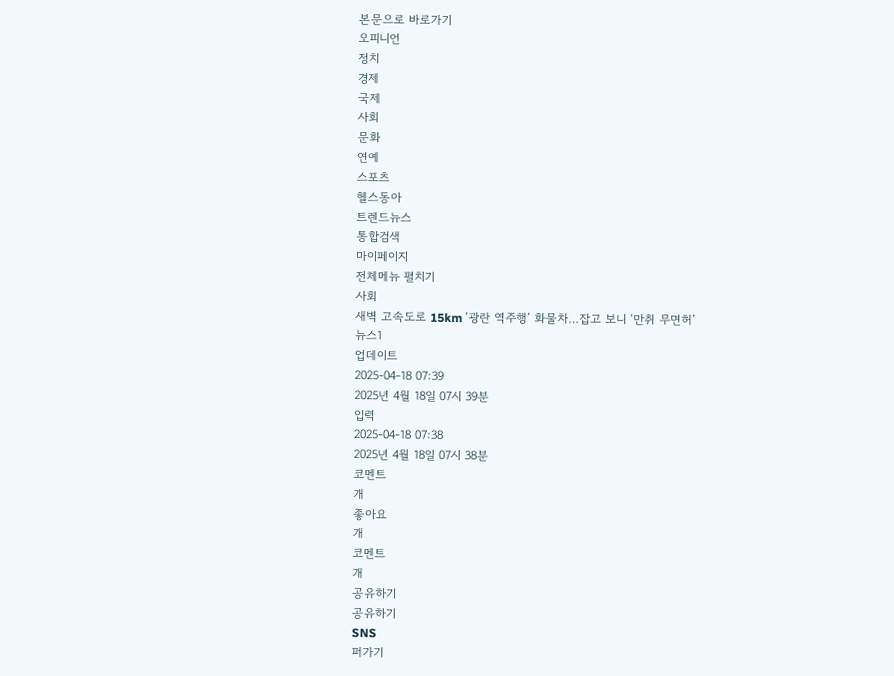본문으로 바로가기
오피니언
정치
경제
국제
사회
문화
연예
스포츠
헬스동아
트렌드뉴스
통합검색
마이페이지
전체메뉴 펼치기
사회
새벽 고속도로 15km ‘광란 역주행’ 화물차…잡고 보니 ‘만취 무면허’
뉴스1
업데이트
2025-04-18 07:39
2025년 4월 18일 07시 39분
입력
2025-04-18 07:38
2025년 4월 18일 07시 38분
코멘트
개
좋아요
개
코멘트
개
공유하기
공유하기
SNS
퍼가기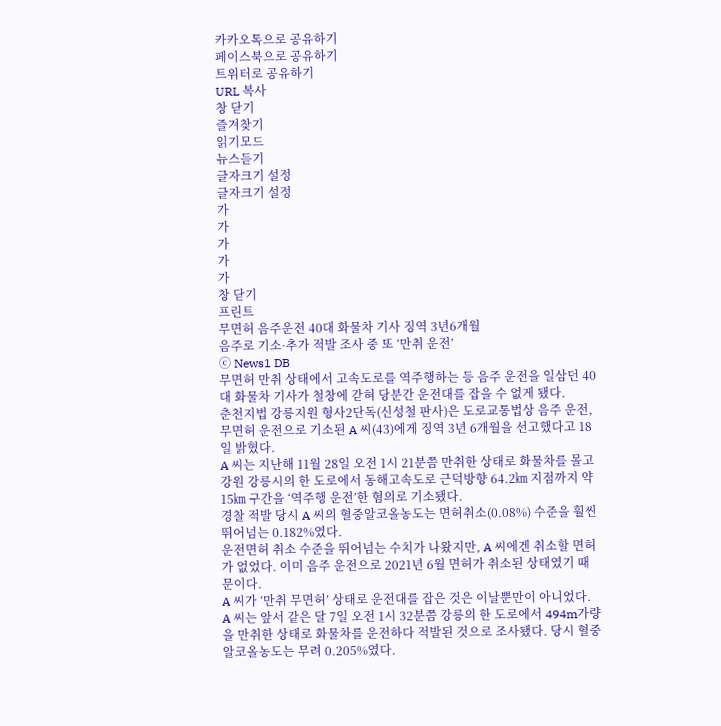카카오톡으로 공유하기
페이스북으로 공유하기
트위터로 공유하기
URL 복사
창 닫기
즐겨찾기
읽기모드
뉴스듣기
글자크기 설정
글자크기 설정
가
가
가
가
가
창 닫기
프린트
무면허 음주운전 40대 화물차 기사 징역 3년6개월
음주로 기소·추가 적발 조사 중 또 ‘만취 운전’
ⓒ News1 DB
무면허 만취 상태에서 고속도로를 역주행하는 등 음주 운전을 일삼던 40대 화물차 기사가 철창에 갇혀 당분간 운전대를 잡을 수 없게 됐다.
춘천지법 강릉지원 형사2단독(신성철 판사)은 도로교통법상 음주 운전, 무면허 운전으로 기소된 A 씨(43)에게 징역 3년 6개월을 선고했다고 18일 밝혔다.
A 씨는 지난해 11월 28일 오전 1시 21분쯤 만취한 상태로 화물차를 몰고 강원 강릉시의 한 도로에서 동해고속도로 근덕방향 64.2㎞ 지점까지 약 15㎞ 구간을 ‘역주행 운전’한 혐의로 기소됐다.
경찰 적발 당시 A 씨의 혈중알코올농도는 면허취소(0.08%) 수준을 훨씬 뛰어넘는 0.182%였다.
운전면허 취소 수준을 뛰어넘는 수치가 나왔지만, A 씨에겐 취소할 면허가 없었다. 이미 음주 운전으로 2021년 6월 면허가 취소된 상태였기 때문이다.
A 씨가 ‘만취 무면허’ 상태로 운전대를 잡은 것은 이날뿐만이 아니었다.
A 씨는 앞서 같은 달 7일 오전 1시 32분쯤 강릉의 한 도로에서 494m가량을 만취한 상태로 화물차를 운전하다 적발된 것으로 조사됐다. 당시 혈중알코올농도는 무려 0.205%였다.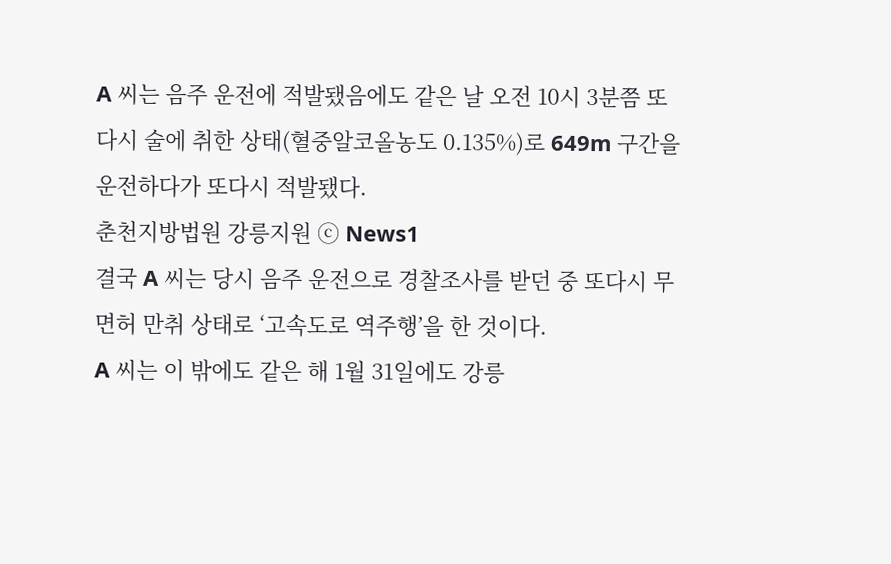A 씨는 음주 운전에 적발됐음에도 같은 날 오전 10시 3분쯤 또다시 술에 취한 상태(혈중알코올농도 0.135%)로 649m 구간을 운전하다가 또다시 적발됐다.
춘천지방법원 강릉지원 ⓒ News1
결국 A 씨는 당시 음주 운전으로 경찰조사를 받던 중 또다시 무면허 만취 상태로 ‘고속도로 역주행’을 한 것이다.
A 씨는 이 밖에도 같은 해 1월 31일에도 강릉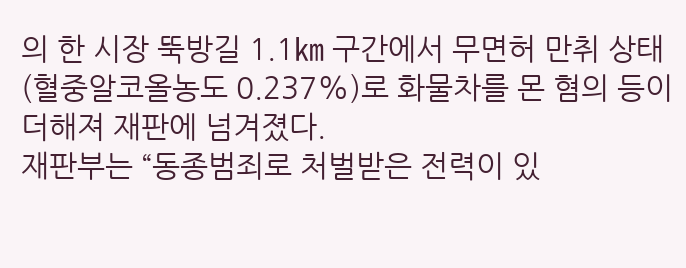의 한 시장 뚝방길 1.1㎞ 구간에서 무면허 만취 상태(혈중알코올농도 0.237%)로 화물차를 몬 혐의 등이 더해져 재판에 넘겨졌다.
재판부는 “동종범죄로 처벌받은 전력이 있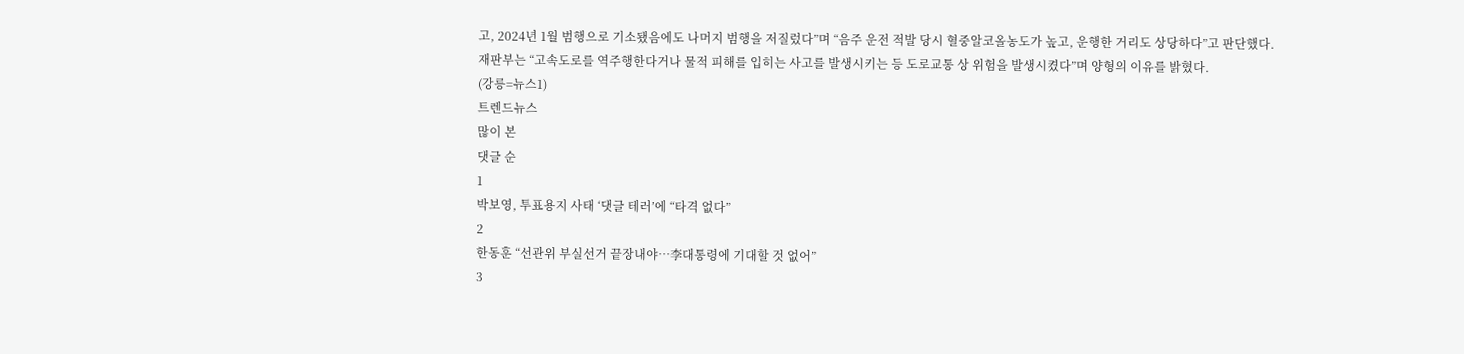고, 2024년 1월 범행으로 기소됐음에도 나머지 범행을 저질렀다”며 “음주 운전 적발 당시 혈중알코올농도가 높고, 운행한 거리도 상당하다”고 판단했다.
재판부는 “고속도로를 역주행한다거나 물적 피해를 입히는 사고를 발생시키는 등 도로교통 상 위험을 발생시켰다”며 양형의 이유를 밝혔다.
(강릉=뉴스1)
트렌드뉴스
많이 본
댓글 순
1
박보영, 투표용지 사태 ‘댓글 테러’에 “타격 없다”
2
한동훈 “선관위 부실선거 끝장내야…李대통령에 기대할 것 없어”
3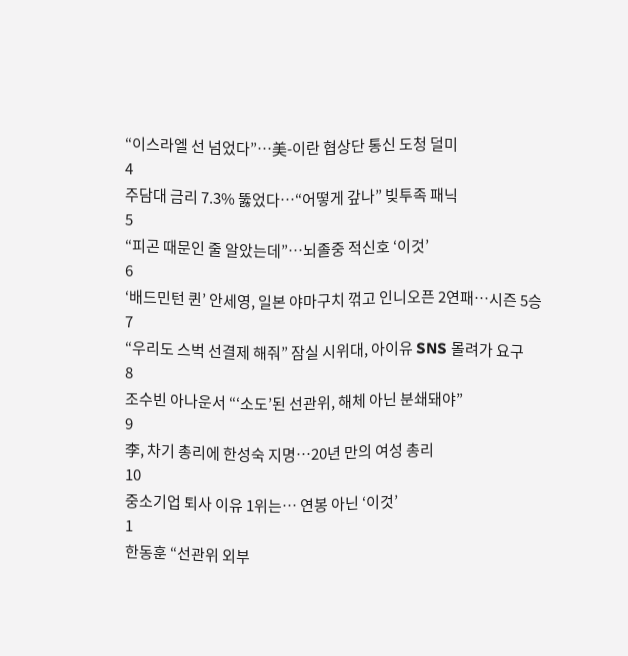“이스라엘 선 넘었다”…美-이란 협상단 통신 도청 덜미
4
주담대 금리 7.3% 뚫었다…“어떻게 갚나” 빚투족 패닉
5
“피곤 때문인 줄 알았는데”…뇌졸중 적신호 ‘이것’
6
‘배드민턴 퀸’ 안세영, 일본 야마구치 꺾고 인니오픈 2연패…시즌 5승
7
“우리도 스벅 선결제 해줘” 잠실 시위대, 아이유 SNS 몰려가 요구
8
조수빈 아나운서 “‘소도’된 선관위, 해체 아닌 분쇄돼야”
9
李, 차기 총리에 한성숙 지명…20년 만의 여성 총리
10
중소기업 퇴사 이유 1위는… 연봉 아닌 ‘이것’
1
한동훈 “선관위 외부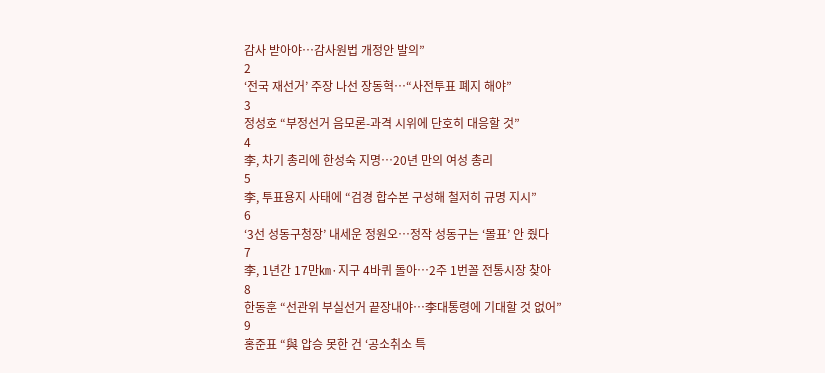감사 받아야…감사원법 개정안 발의”
2
‘전국 재선거’ 주장 나선 장동혁…“사전투표 폐지 해야”
3
정성호 “부정선거 음모론-과격 시위에 단호히 대응할 것”
4
李, 차기 총리에 한성숙 지명…20년 만의 여성 총리
5
李, 투표용지 사태에 “검경 합수본 구성해 철저히 규명 지시”
6
‘3선 성동구청장’ 내세운 정원오…정작 성동구는 ‘몰표’ 안 줬다
7
李, 1년간 17만㎞·지구 4바퀴 돌아…2주 1번꼴 전통시장 찾아
8
한동훈 “선관위 부실선거 끝장내야…李대통령에 기대할 것 없어”
9
홍준표 “與 압승 못한 건 ‘공소취소 특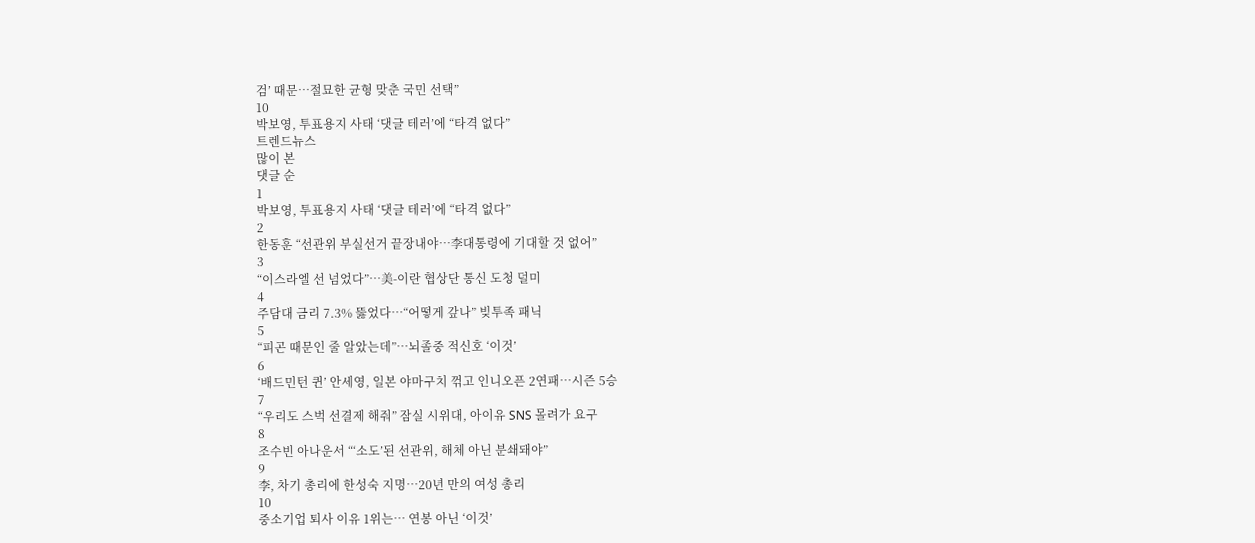검’ 때문…절묘한 균형 맞춘 국민 선택”
10
박보영, 투표용지 사태 ‘댓글 테러’에 “타격 없다”
트렌드뉴스
많이 본
댓글 순
1
박보영, 투표용지 사태 ‘댓글 테러’에 “타격 없다”
2
한동훈 “선관위 부실선거 끝장내야…李대통령에 기대할 것 없어”
3
“이스라엘 선 넘었다”…美-이란 협상단 통신 도청 덜미
4
주담대 금리 7.3% 뚫었다…“어떻게 갚나” 빚투족 패닉
5
“피곤 때문인 줄 알았는데”…뇌졸중 적신호 ‘이것’
6
‘배드민턴 퀸’ 안세영, 일본 야마구치 꺾고 인니오픈 2연패…시즌 5승
7
“우리도 스벅 선결제 해줘” 잠실 시위대, 아이유 SNS 몰려가 요구
8
조수빈 아나운서 “‘소도’된 선관위, 해체 아닌 분쇄돼야”
9
李, 차기 총리에 한성숙 지명…20년 만의 여성 총리
10
중소기업 퇴사 이유 1위는… 연봉 아닌 ‘이것’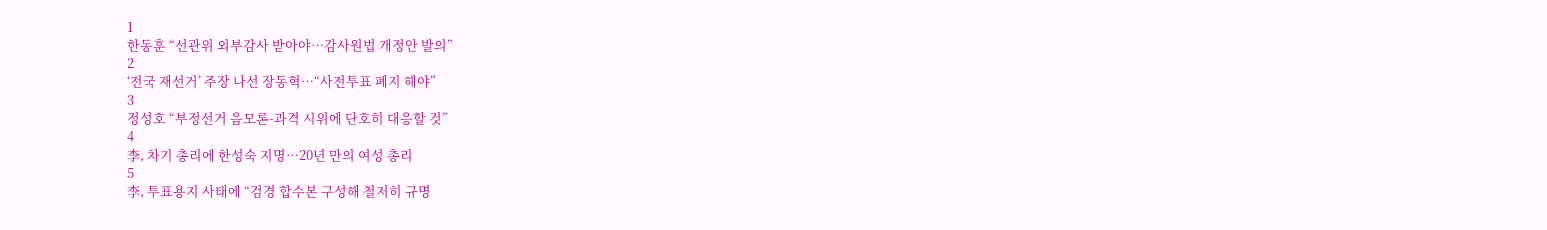1
한동훈 “선관위 외부감사 받아야…감사원법 개정안 발의”
2
‘전국 재선거’ 주장 나선 장동혁…“사전투표 폐지 해야”
3
정성호 “부정선거 음모론-과격 시위에 단호히 대응할 것”
4
李, 차기 총리에 한성숙 지명…20년 만의 여성 총리
5
李, 투표용지 사태에 “검경 합수본 구성해 철저히 규명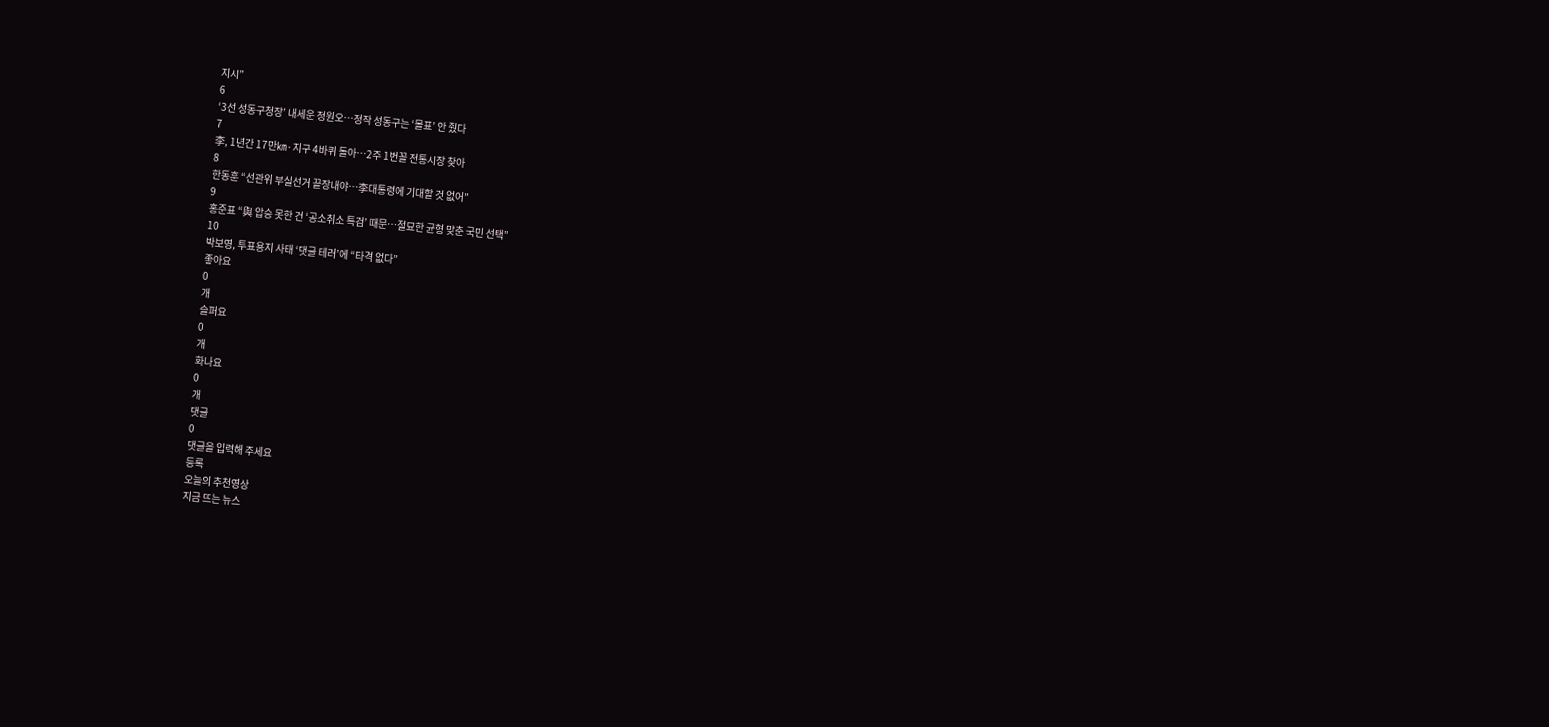지시”
6
‘3선 성동구청장’ 내세운 정원오…정작 성동구는 ‘몰표’ 안 줬다
7
李, 1년간 17만㎞·지구 4바퀴 돌아…2주 1번꼴 전통시장 찾아
8
한동훈 “선관위 부실선거 끝장내야…李대통령에 기대할 것 없어”
9
홍준표 “與 압승 못한 건 ‘공소취소 특검’ 때문…절묘한 균형 맞춘 국민 선택”
10
박보영, 투표용지 사태 ‘댓글 테러’에 “타격 없다”
좋아요
0
개
슬퍼요
0
개
화나요
0
개
댓글
0
댓글을 입력해 주세요
등록
오늘의 추천영상
지금 뜨는 뉴스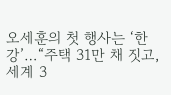오세훈의 첫 행사는 ‘한강’…“주택 31만 채 짓고, 세계 3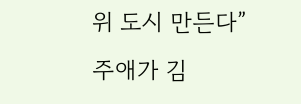위 도시 만든다”
주애가 김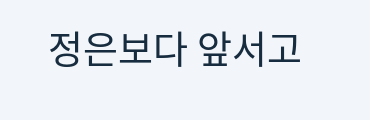정은보다 앞서고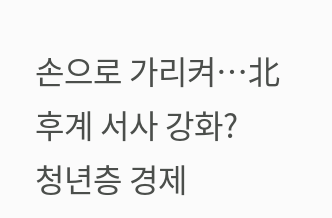손으로 가리켜…北 후계 서사 강화?
청년층 경제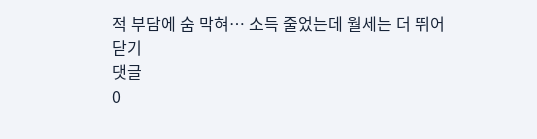적 부담에 숨 막혀… 소득 줄었는데 월세는 더 뛰어
닫기
댓글
0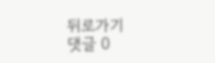뒤로가기
댓글 0